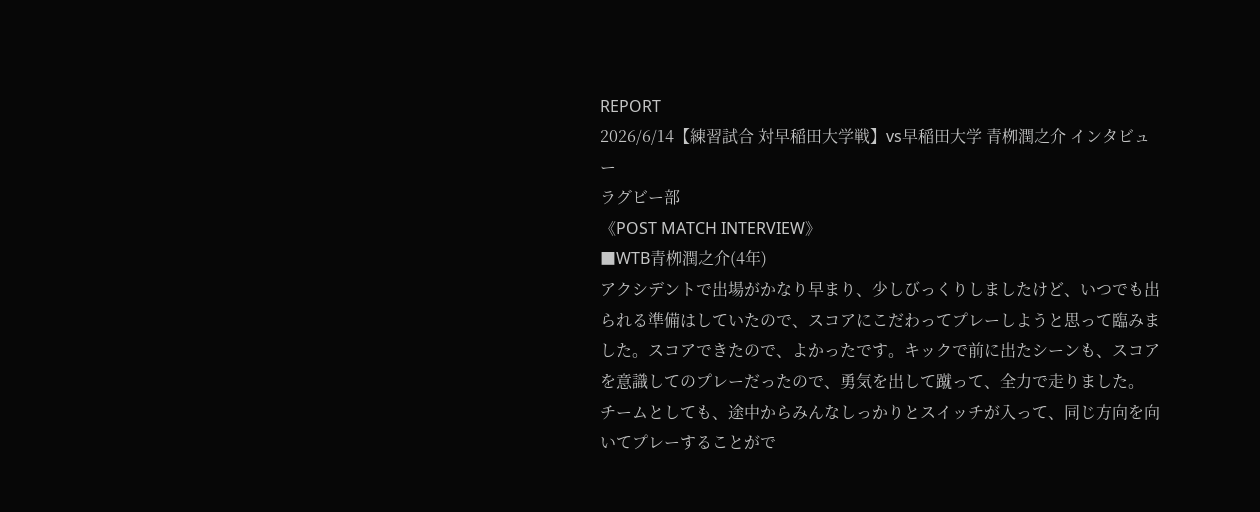REPORT
2026/6/14【練習試合 対早稲田大学戦】vs早稲田大学 青栁潤之介 インタビュー
ラグビー部
《POST MATCH INTERVIEW》
■WTB青栁潤之介(4年)
アクシデントで出場がかなり早まり、少しびっくりしましたけど、いつでも出られる準備はしていたので、スコアにこだわってプレーしようと思って臨みました。スコアできたので、よかったです。キックで前に出たシーンも、スコアを意識してのプレーだったので、勇気を出して蹴って、全力で走りました。
チームとしても、途中からみんなしっかりとスイッチが入って、同じ方向を向いてプレーすることがで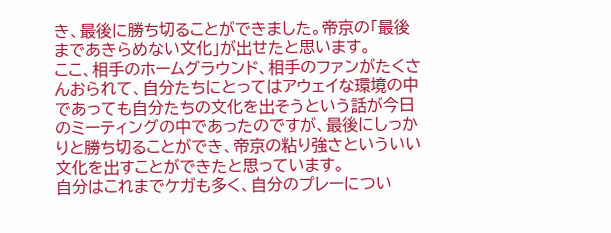き、最後に勝ち切ることができました。帝京の「最後まであきらめない文化」が出せたと思います。
ここ、相手のホームグラウンド、相手のファンがたくさんおられて、自分たちにとってはアウェイな環境の中であっても自分たちの文化を出そうという話が今日のミーティングの中であったのですが、最後にしっかりと勝ち切ることができ、帝京の粘り強さといういい文化を出すことができたと思っています。
自分はこれまでケガも多く、自分のプレーについ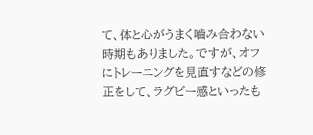て、体と心がうまく嚙み合わない時期もありました。ですが、オフにトレーニングを見直すなどの修正をして、ラグビー感といったも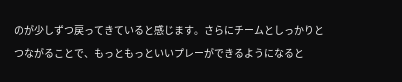のが少しずつ戻ってきていると感じます。さらにチームとしっかりとつながることで、もっともっといいプレーができるようになると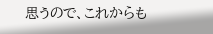思うので、これからも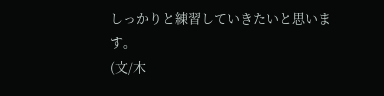しっかりと練習していきたいと思います。
(文/木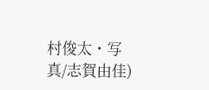村俊太・写真/志賀由佳)